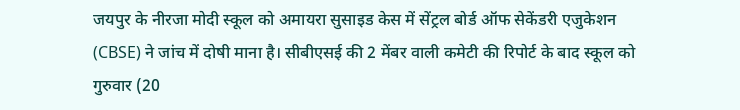जयपुर के नीरजा मोदी स्कूल को अमायरा सुसाइड केस में सेंट्रल बोर्ड ऑफ सेकेंडरी एजुकेशन (CBSE) ने जांच में दोषी माना है। सीबीएसई की 2 मेंबर वाली कमेटी की रिपोर्ट के बाद स्कूल को गुरुवार (20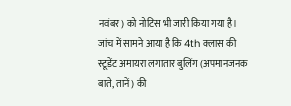नवंबर) को नोटिस भी जारी किया गया है।
जांच में सामने आया है कि 4th क्लास की स्टूडेंट अमायरा लगातार बुलिंग (अपमानजनक बाते, तानें) की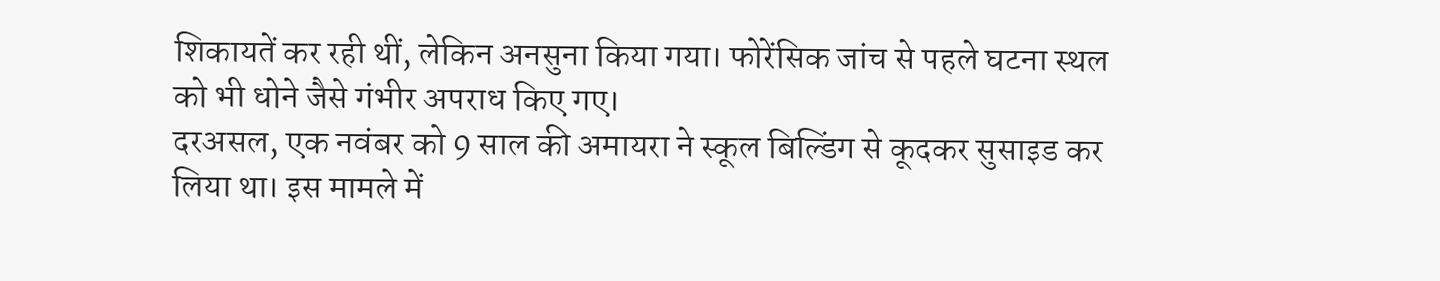शिकायतें कर रही थीं, लेकिन अनसुना किया गया। फोरेंसिक जांच से पहले घटना स्थल को भी धोने जैसे गंभीर अपराध किए गए।
दरअसल, एक नवंबर को 9 साल की अमायरा ने स्कूल बिल्डिंग से कूदकर सुसाइड कर लिया था। इस मामले में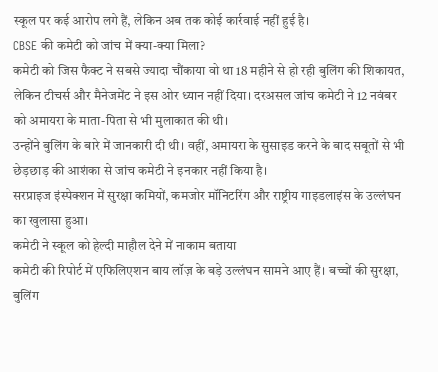स्कूल पर कई आरोप लगे हैं, लेकिन अब तक कोई कार्रवाई नहीं हुई है।
CBSE की कमेटी को जांच में क्या-क्या मिला?
कमेटी को जिस फैक्ट ने सबसे ज्यादा चौंकाया वो था 18 महीने से हो रही बुलिंग की शिकायत, लेकिन टीचर्स और मैनेजमेंट ने इस ओर ध्यान नहीं दिया। दरअसल जांच कमेटी ने 12 नवंबर को अमायरा के माता-पिता से भी मुलाकात की थी।
उन्होंने बुलिंग के बारे में जानकारी दी थी। वहीं, अमायरा के सुसाइड करने के बाद सबूतों से भी छेड़छाड़ की आशंका से जांच कमेटी ने इनकार नहीं किया है।
सरप्राइज इंस्पेक्शन में सुरक्षा कमियों, कमजोर मॉनिटरिंग और राष्ट्रीय गाइडलाइंस के उल्लंघन का खुलासा हुआ।
कमेटी ने स्कूल को हेल्दी माहौल देने में नाकाम बताया
कमेटी की रिपोर्ट में एफिलिएशन बाय लॉज़ के बड़े उल्लंघन सामने आए हैं। बच्चों की सुरक्षा, बुलिंग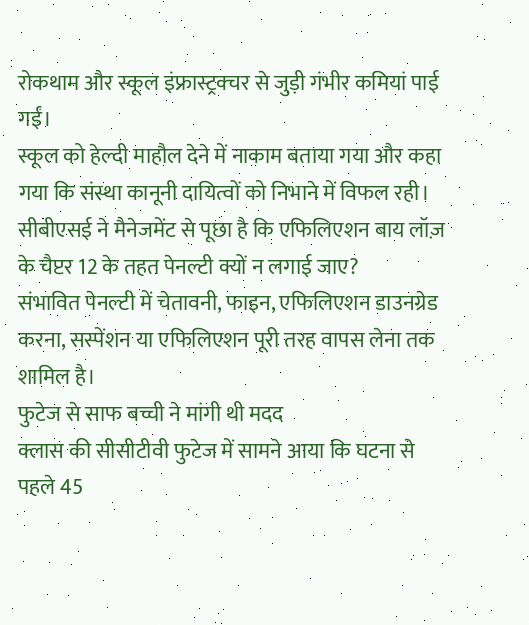रोकथाम और स्कूल इंफ्रास्ट्रक्चर से जुड़ी गंभीर कमियां पाई गईं।
स्कूल को हेल्दी माहौल देने में नाकाम बताया गया और कहा गया कि संस्था कानूनी दायित्वों को निभाने में विफल रही। सीबीएसई ने मैनेजमेंट से पूछा है कि एफिलिएशन बाय लॉज़ के चैप्टर 12 के तहत पेनल्टी क्यों न लगाई जाए?
संभावित पेनल्टी में चेतावनी, फाइन, एफिलिएशन डाउनग्रेड करना, सस्पेंशन या एफिलिएशन पूरी तरह वापस लेना तक शामिल है।
फुटेज से साफ बच्ची ने मांगी थी मदद
क्लास की सीसीटीवी फुटेज में सामने आया कि घटना से पहले 45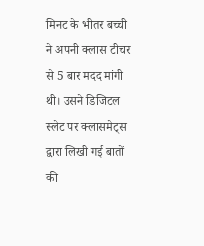मिनट के भीतर बच्ची ने अपनी क्लास टीचर से 5 बार मदद मांगी थी। उसने डिजिटल स्लेट पर क्लासमेट्स द्वारा लिखी गई बातों की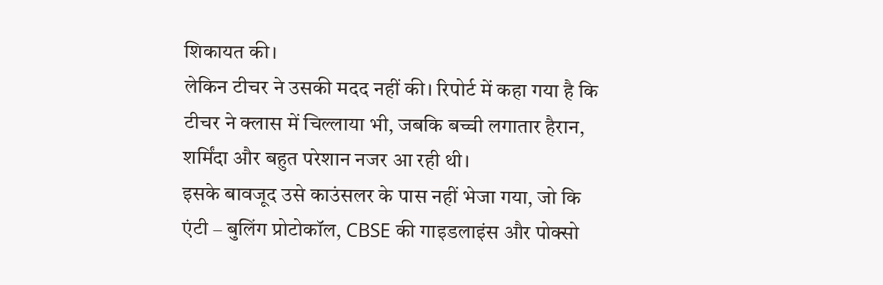शिकायत की।
लेकिन टीचर ने उसकी मदद नहीं की। रिपोर्ट में कहा गया है कि टीचर ने क्लास में चिल्लाया भी, जबकि बच्ची लगातार हैरान, शर्मिंदा और बहुत परेशान नजर आ रही थी।
इसके बावजूद उसे काउंसलर के पास नहीं भेजा गया, जो कि एंटी – बुलिंग प्रोटोकॉल, CBSE की गाइडलाइंस और पोक्सो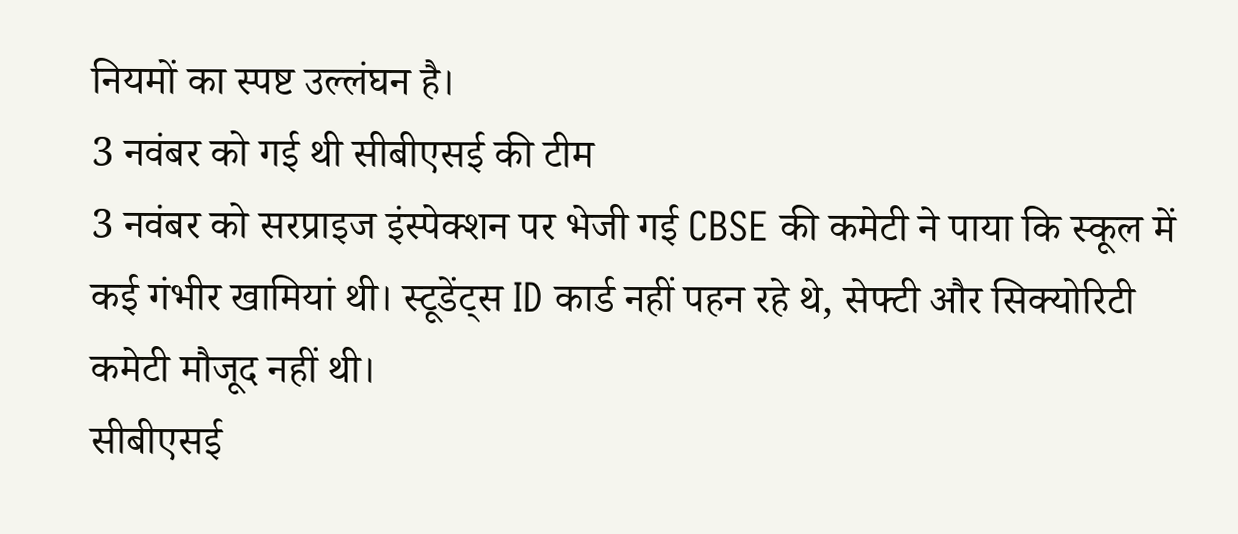नियमों का स्पष्ट उल्लंघन है।
3 नवंबर को गई थी सीबीएसई की टीम
3 नवंबर को सरप्राइज इंस्पेक्शन पर भेजी गई CBSE की कमेटी ने पाया कि स्कूल में कई गंभीर खामियां थी। स्टूडेंट्स ID कार्ड नहीं पहन रहे थे, सेफ्टी और सिक्योरिटी कमेटी मौजूद नहीं थी।
सीबीएसई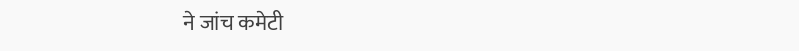ने जांच कमेटी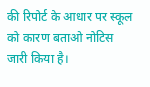की रिपोर्ट के आधार पर स्कूल को कारण बताओ नोटिस जारी किया है।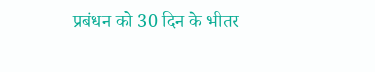प्रबंधन को 30 दिन के भीतर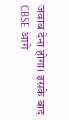जवाब देना होगा। इसके बाद CBSE आगे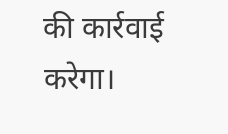की कार्रवाई करेगा।